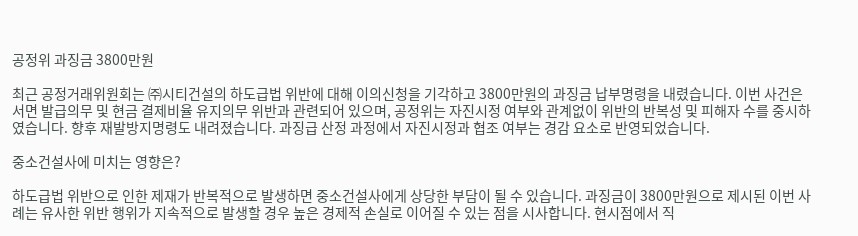공정위 과징금 3800만원

최근 공정거래위원회는 ㈜시티건설의 하도급법 위반에 대해 이의신청을 기각하고 3800만원의 과징금 납부명령을 내렸습니다. 이번 사건은 서면 발급의무 및 현금 결제비율 유지의무 위반과 관련되어 있으며, 공정위는 자진시정 여부와 관계없이 위반의 반복성 및 피해자 수를 중시하였습니다. 향후 재발방지명령도 내려졌습니다. 과징급 산정 과정에서 자진시정과 협조 여부는 경감 요소로 반영되었습니다.

중소건설사에 미치는 영향은?

하도급법 위반으로 인한 제재가 반복적으로 발생하면 중소건설사에게 상당한 부담이 될 수 있습니다. 과징금이 3800만원으로 제시된 이번 사례는 유사한 위반 행위가 지속적으로 발생할 경우 높은 경제적 손실로 이어질 수 있는 점을 시사합니다. 현시점에서 직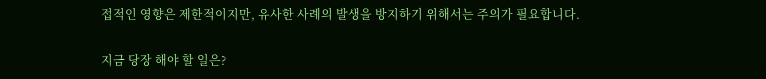접적인 영향은 제한적이지만, 유사한 사례의 발생을 방지하기 위해서는 주의가 필요합니다.

지금 당장 해야 할 일은?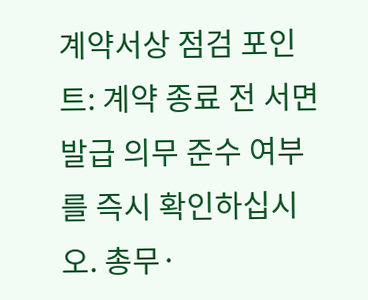계약서상 점검 포인트: 계약 종료 전 서면 발급 의무 준수 여부를 즉시 확인하십시오. 총무·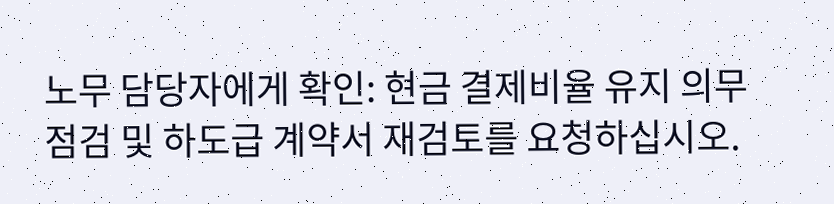노무 담당자에게 확인: 현금 결제비율 유지 의무 점검 및 하도급 계약서 재검토를 요청하십시오.